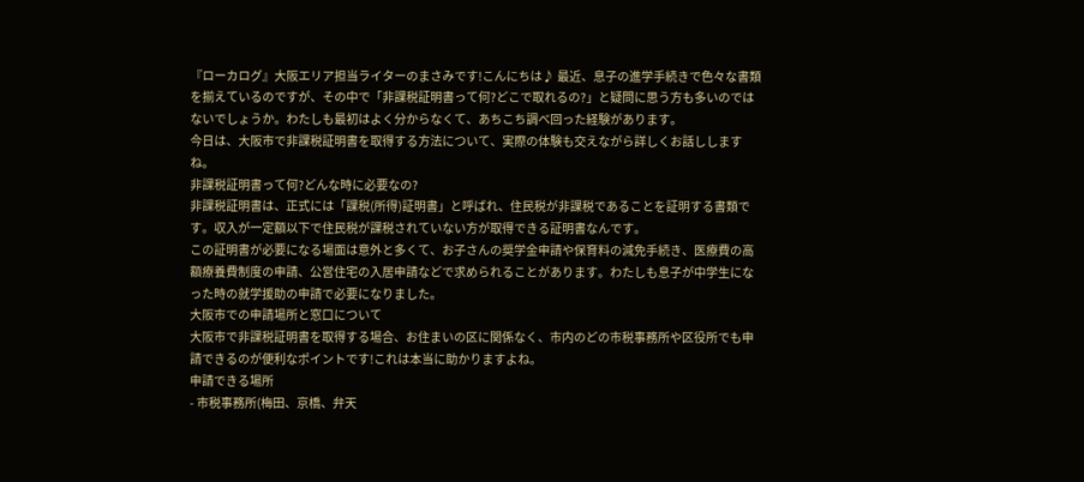『ローカログ』大阪エリア担当ライターのまさみです!こんにちは♪ 最近、息子の進学手続きで色々な書類を揃えているのですが、その中で「非課税証明書って何?どこで取れるの?」と疑問に思う方も多いのではないでしょうか。わたしも最初はよく分からなくて、あちこち調べ回った経験があります。
今日は、大阪市で非課税証明書を取得する方法について、実際の体験も交えながら詳しくお話ししますね。
非課税証明書って何?どんな時に必要なの?
非課税証明書は、正式には「課税(所得)証明書」と呼ばれ、住民税が非課税であることを証明する書類です。収入が一定額以下で住民税が課税されていない方が取得できる証明書なんです。
この証明書が必要になる場面は意外と多くて、お子さんの奨学金申請や保育料の減免手続き、医療費の高額療養費制度の申請、公営住宅の入居申請などで求められることがあります。わたしも息子が中学生になった時の就学援助の申請で必要になりました。
大阪市での申請場所と窓口について
大阪市で非課税証明書を取得する場合、お住まいの区に関係なく、市内のどの市税事務所や区役所でも申請できるのが便利なポイントです!これは本当に助かりますよね。
申請できる場所
- 市税事務所(梅田、京橋、弁天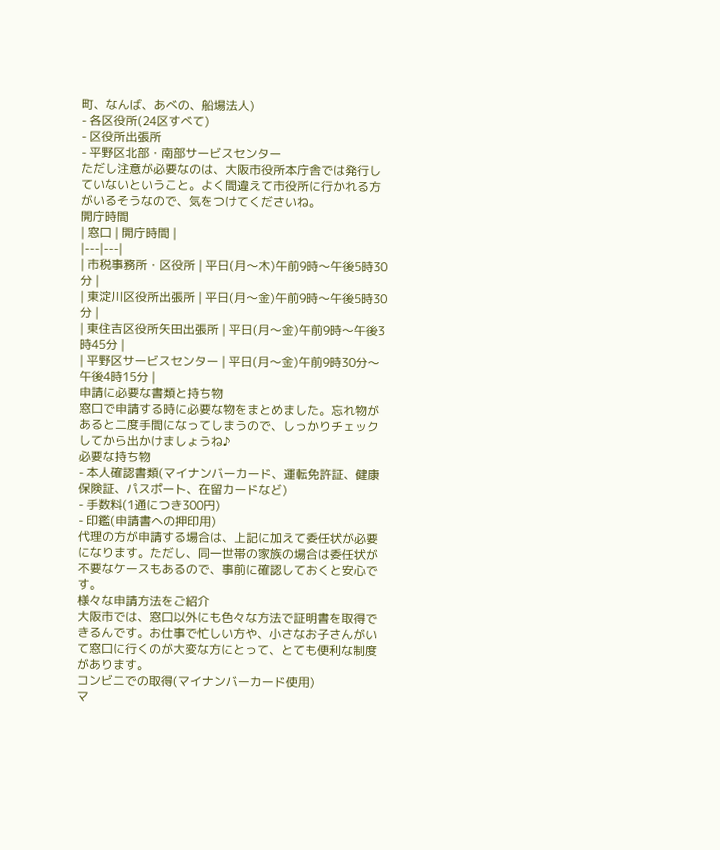町、なんば、あべの、船場法人)
- 各区役所(24区すべて)
- 区役所出張所
- 平野区北部・南部サービスセンター
ただし注意が必要なのは、大阪市役所本庁舎では発行していないということ。よく間違えて市役所に行かれる方がいるそうなので、気をつけてくださいね。
開庁時間
| 窓口 | 開庁時間 |
|---|---|
| 市税事務所・区役所 | 平日(月〜木)午前9時〜午後5時30分 |
| 東淀川区役所出張所 | 平日(月〜金)午前9時〜午後5時30分 |
| 東住吉区役所矢田出張所 | 平日(月〜金)午前9時〜午後3時45分 |
| 平野区サービスセンター | 平日(月〜金)午前9時30分〜午後4時15分 |
申請に必要な書類と持ち物
窓口で申請する時に必要な物をまとめました。忘れ物があると二度手間になってしまうので、しっかりチェックしてから出かけましょうね♪
必要な持ち物
- 本人確認書類(マイナンバーカード、運転免許証、健康保険証、パスポート、在留カードなど)
- 手数料(1通につき300円)
- 印鑑(申請書への押印用)
代理の方が申請する場合は、上記に加えて委任状が必要になります。ただし、同一世帯の家族の場合は委任状が不要なケースもあるので、事前に確認しておくと安心です。
様々な申請方法をご紹介
大阪市では、窓口以外にも色々な方法で証明書を取得できるんです。お仕事で忙しい方や、小さなお子さんがいて窓口に行くのが大変な方にとって、とても便利な制度があります。
コンビニでの取得(マイナンバーカード使用)
マ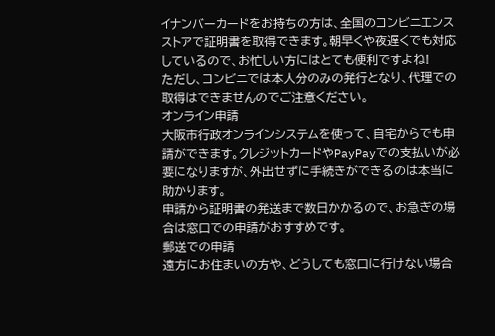イナンバーカードをお持ちの方は、全国のコンビニエンスストアで証明書を取得できます。朝早くや夜遅くでも対応しているので、お忙しい方にはとても便利ですよね!
ただし、コンビニでは本人分のみの発行となり、代理での取得はできませんのでご注意ください。
オンライン申請
大阪市行政オンラインシステムを使って、自宅からでも申請ができます。クレジットカードやPayPayでの支払いが必要になりますが、外出せずに手続きができるのは本当に助かります。
申請から証明書の発送まで数日かかるので、お急ぎの場合は窓口での申請がおすすめです。
郵送での申請
遠方にお住まいの方や、どうしても窓口に行けない場合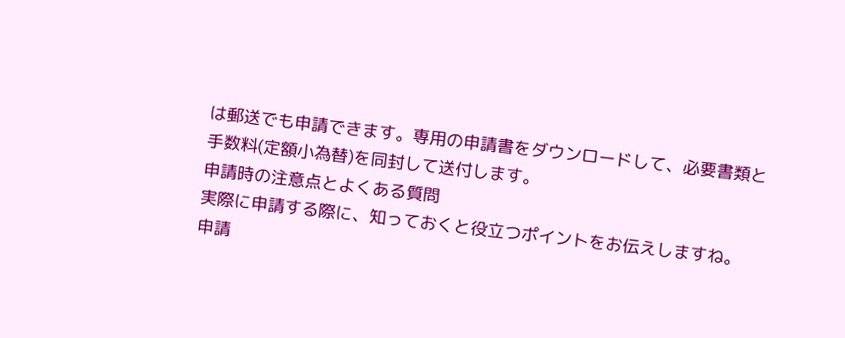は郵送でも申請できます。専用の申請書をダウンロードして、必要書類と手数料(定額小為替)を同封して送付します。
申請時の注意点とよくある質問
実際に申請する際に、知っておくと役立つポイントをお伝えしますね。
申請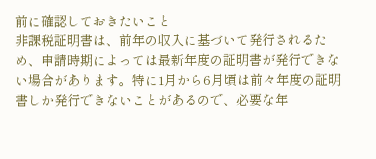前に確認しておきたいこと
非課税証明書は、前年の収入に基づいて発行されるため、申請時期によっては最新年度の証明書が発行できない場合があります。特に1月から6月頃は前々年度の証明書しか発行できないことがあるので、必要な年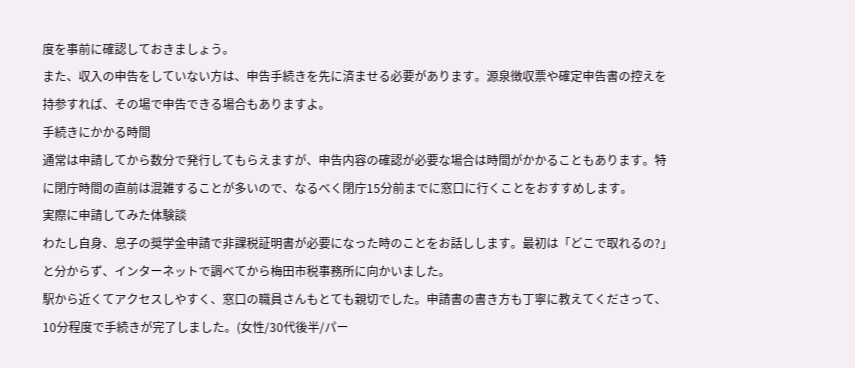度を事前に確認しておきましょう。
また、収入の申告をしていない方は、申告手続きを先に済ませる必要があります。源泉徴収票や確定申告書の控えを持参すれば、その場で申告できる場合もありますよ。
手続きにかかる時間
通常は申請してから数分で発行してもらえますが、申告内容の確認が必要な場合は時間がかかることもあります。特に閉庁時間の直前は混雑することが多いので、なるべく閉庁15分前までに窓口に行くことをおすすめします。
実際に申請してみた体験談
わたし自身、息子の奨学金申請で非課税証明書が必要になった時のことをお話しします。最初は「どこで取れるの?」と分からず、インターネットで調べてから梅田市税事務所に向かいました。
駅から近くてアクセスしやすく、窓口の職員さんもとても親切でした。申請書の書き方も丁寧に教えてくださって、10分程度で手続きが完了しました。(女性/30代後半/パー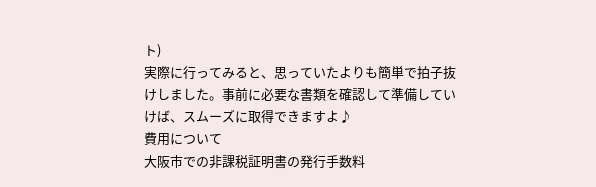ト)
実際に行ってみると、思っていたよりも簡単で拍子抜けしました。事前に必要な書類を確認して準備していけば、スムーズに取得できますよ♪
費用について
大阪市での非課税証明書の発行手数料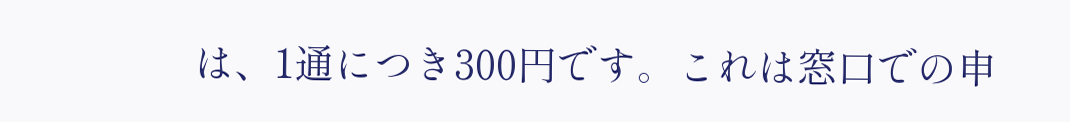は、1通につき300円です。これは窓口での申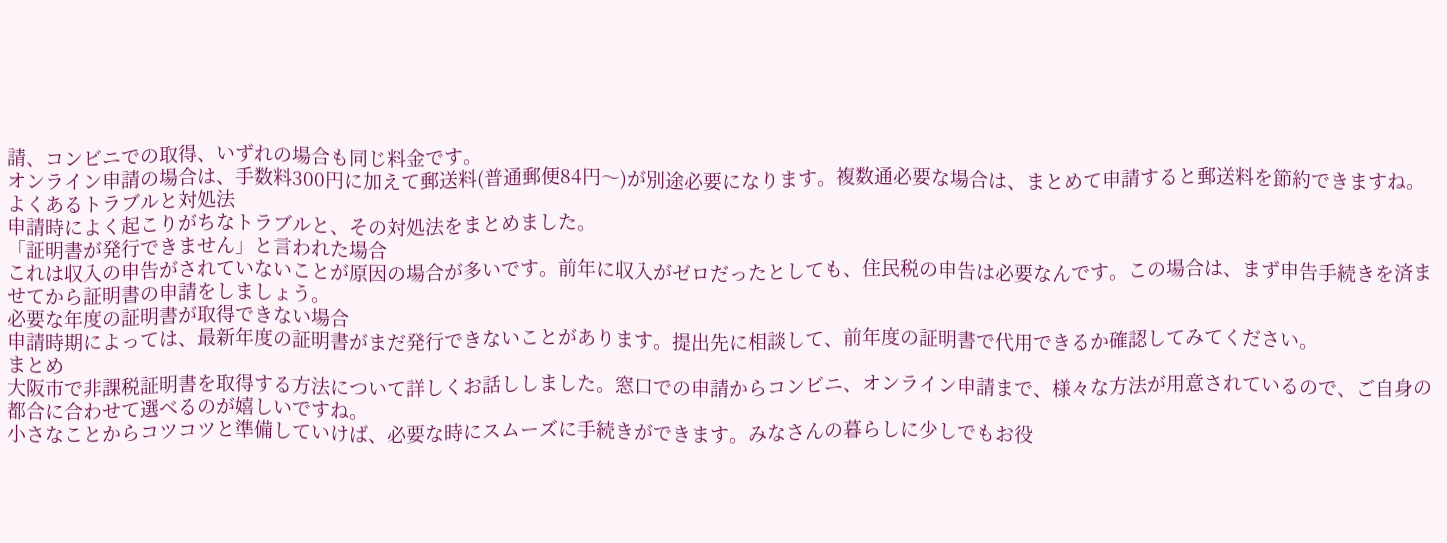請、コンビニでの取得、いずれの場合も同じ料金です。
オンライン申請の場合は、手数料300円に加えて郵送料(普通郵便84円〜)が別途必要になります。複数通必要な場合は、まとめて申請すると郵送料を節約できますね。
よくあるトラブルと対処法
申請時によく起こりがちなトラブルと、その対処法をまとめました。
「証明書が発行できません」と言われた場合
これは収入の申告がされていないことが原因の場合が多いです。前年に収入がゼロだったとしても、住民税の申告は必要なんです。この場合は、まず申告手続きを済ませてから証明書の申請をしましょう。
必要な年度の証明書が取得できない場合
申請時期によっては、最新年度の証明書がまだ発行できないことがあります。提出先に相談して、前年度の証明書で代用できるか確認してみてください。
まとめ
大阪市で非課税証明書を取得する方法について詳しくお話ししました。窓口での申請からコンビニ、オンライン申請まで、様々な方法が用意されているので、ご自身の都合に合わせて選べるのが嬉しいですね。
小さなことからコツコツと準備していけば、必要な時にスムーズに手続きができます。みなさんの暮らしに少しでもお役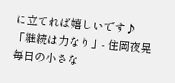に立てれば嬉しいです♪
「継続は力なり」- 住岡夜晃
毎日の小さな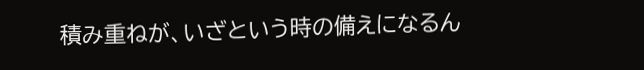積み重ねが、いざという時の備えになるん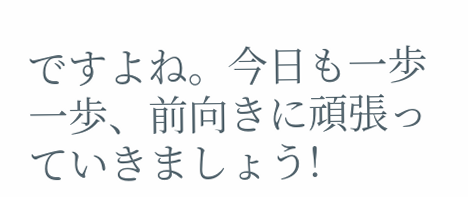ですよね。今日も一歩一歩、前向きに頑張っていきましょう!